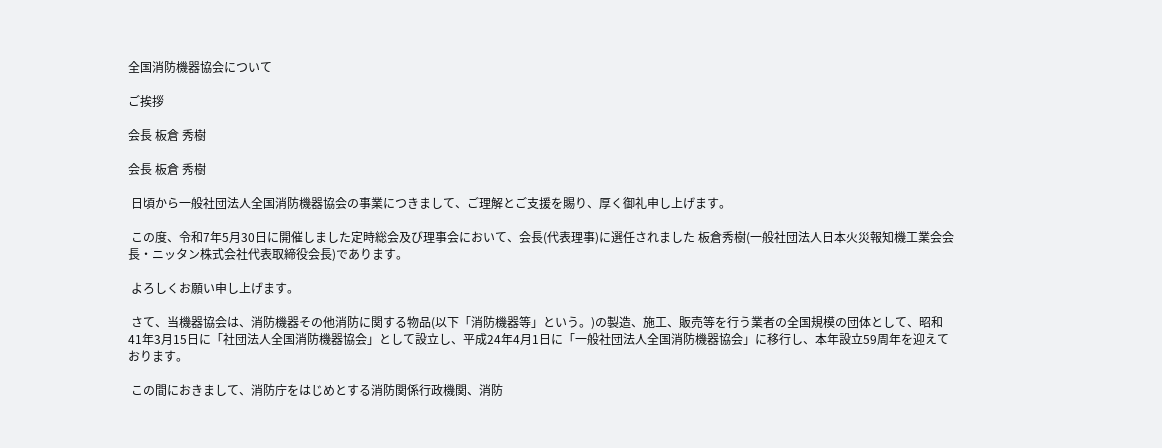全国消防機器協会について

ご挨拶

会長 板倉 秀樹

会長 板倉 秀樹

 日頃から一般社団法人全国消防機器協会の事業につきまして、ご理解とご支援を賜り、厚く御礼申し上げます。

 この度、令和7年5月30日に開催しました定時総会及び理事会において、会長(代表理事)に選任されました 板倉秀樹(一般社団法人日本火災報知機工業会会長・ニッタン株式会社代表取締役会長)であります。

 よろしくお願い申し上げます。

 さて、当機器協会は、消防機器その他消防に関する物品(以下「消防機器等」という。)の製造、施工、販売等を行う業者の全国規模の団体として、昭和41年3月15日に「社団法人全国消防機器協会」として設立し、平成24年4月1日に「一般社団法人全国消防機器協会」に移行し、本年設立59周年を迎えております。

 この間におきまして、消防庁をはじめとする消防関係行政機関、消防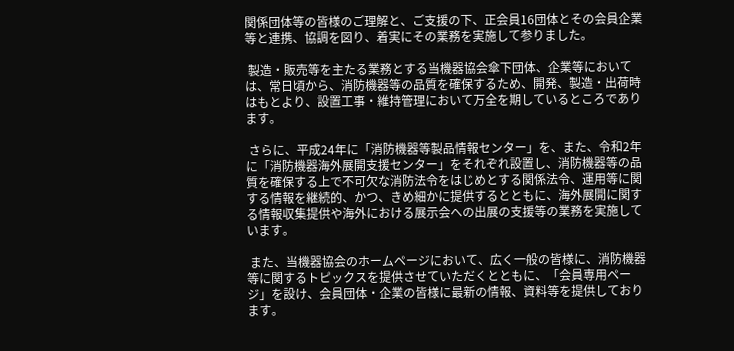関係団体等の皆様のご理解と、ご支援の下、正会員16団体とその会員企業等と連携、協調を図り、着実にその業務を実施して参りました。

 製造・販売等を主たる業務とする当機器協会傘下団体、企業等においては、常日頃から、消防機器等の品質を確保するため、開発、製造・出荷時はもとより、設置工事・維持管理において万全を期しているところであります。

 さらに、平成24年に「消防機器等製品情報センター」を、また、令和2年に「消防機器海外展開支援センター」をそれぞれ設置し、消防機器等の品質を確保する上で不可欠な消防法令をはじめとする関係法令、運用等に関する情報を継続的、かつ、きめ細かに提供するとともに、海外展開に関する情報収集提供や海外における展示会への出展の支援等の業務を実施しています。

 また、当機器協会のホームページにおいて、広く一般の皆様に、消防機器等に関するトピックスを提供させていただくとともに、「会員専用ページ」を設け、会員団体・企業の皆様に最新の情報、資料等を提供しております。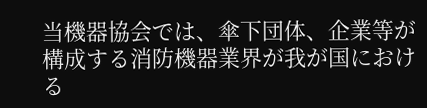当機器協会では、傘下団体、企業等が構成する消防機器業界が我が国における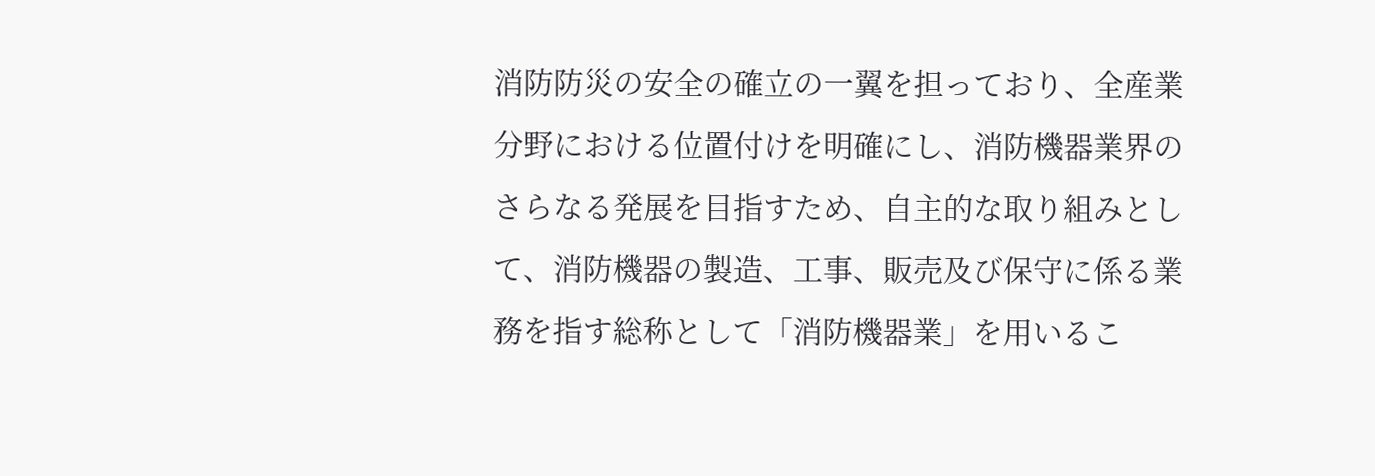消防防災の安全の確立の一翼を担っており、全産業分野における位置付けを明確にし、消防機器業界のさらなる発展を目指すため、自主的な取り組みとして、消防機器の製造、工事、販売及び保守に係る業務を指す総称として「消防機器業」を用いるこ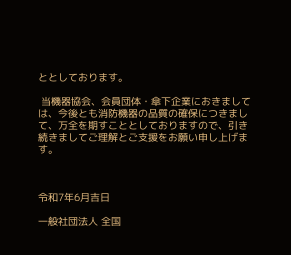ととしております。

 当機器協会、会員団体・傘下企業におきましては、今後とも消防機器の品質の確保につきまして、万全を期すこととしておりますので、引き続きましてご理解とご支援をお願い申し上げます。



令和7年6月吉日

一般社団法人 全国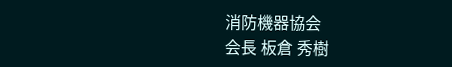消防機器協会
会長 板倉 秀樹